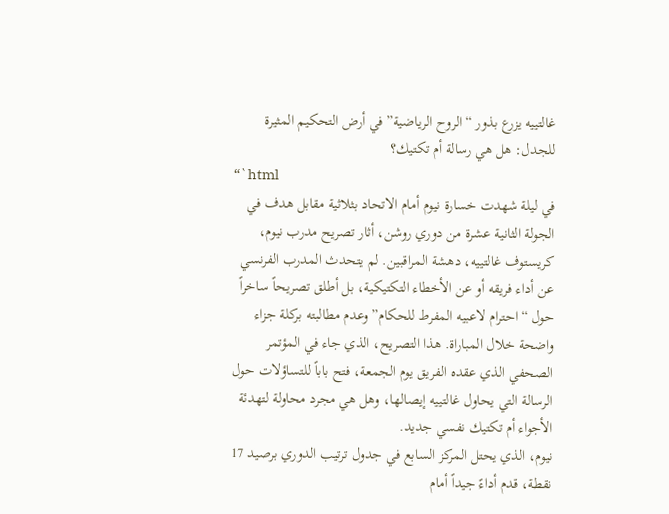غالتييه يزرع بذور “الروح الرياضية” في أرض التحكيم المثيرة للجدل: هل هي رسالة أم تكتيك؟
“`html
في ليلة شهدت خسارة نيوم أمام الاتحاد بثلاثية مقابل هدف في الجولة الثانية عشرة من دوري روشن، أثار تصريح مدرب نيوم، كريستوف غالتييه، دهشة المراقبين. لم يتحدث المدرب الفرنسي عن أداء فريقه أو عن الأخطاء التكتيكية، بل أطلق تصريحاً ساخراً حول “احترام لاعبيه المفرط للحكام” وعدم مطالبته بركلة جزاء واضحة خلال المباراة. هذا التصريح، الذي جاء في المؤتمر الصحفي الذي عقده الفريق يوم الجمعة، فتح باباً للتساؤلات حول الرسالة التي يحاول غالتييه إيصالها، وهل هي مجرد محاولة لتهدئة الأجواء أم تكتيك نفسي جديد.
نيوم، الذي يحتل المركز السابع في جدول ترتيب الدوري برصيد 17 نقطة، قدم أداءً جيداً أمام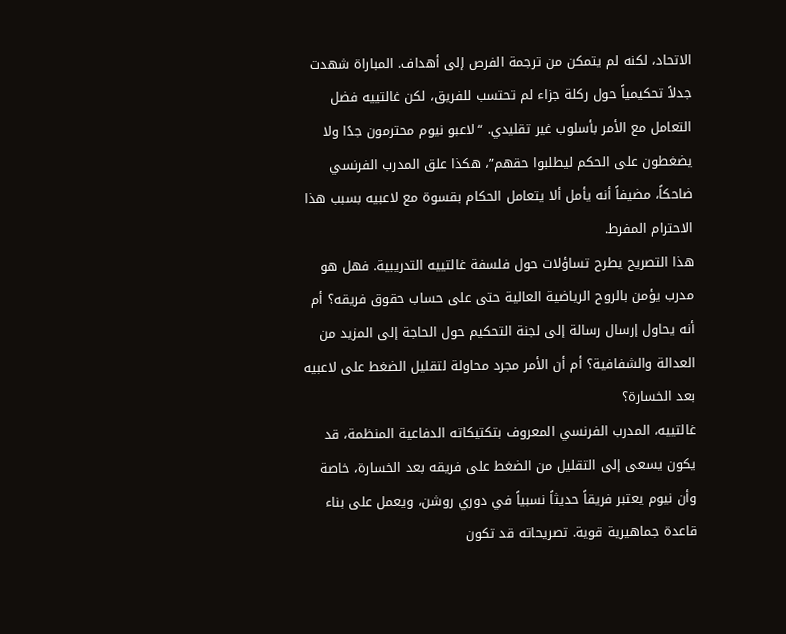الاتحاد، لكنه لم يتمكن من ترجمة الفرص إلى أهداف. المباراة شهدت جدلاً تحكيمياً حول ركلة جزاء لم تحتسب للفريق، لكن غالتييه فضل التعامل مع الأمر بأسلوب غير تقليدي. “لاعبو نيوم محترمون جدًا ولا يضغطون على الحكم ليطلبوا حقهم”، هكذا علق المدرب الفرنسي ضاحكاً، مضيفاً أنه يأمل ألا يتعامل الحكام بقسوة مع لاعبيه بسبب هذا الاحترام المفرط.
هذا التصريح يطرح تساؤلات حول فلسفة غالتييه التدريبية. فهل هو مدرب يؤمن بالروح الرياضية العالية حتى على حساب حقوق فريقه؟ أم أنه يحاول إرسال رسالة إلى لجنة التحكيم حول الحاجة إلى المزيد من العدالة والشفافية؟ أم أن الأمر مجرد محاولة لتقليل الضغط على لاعبيه بعد الخسارة؟
غالتييه، المدرب الفرنسي المعروف بتكتيكاته الدفاعية المنظمة، قد يكون يسعى إلى التقليل من الضغط على فريقه بعد الخسارة، خاصة وأن نيوم يعتبر فريقاً حديثاً نسبياً في دوري روشن، ويعمل على بناء قاعدة جماهيرية قوية. تصريحاته قد تكون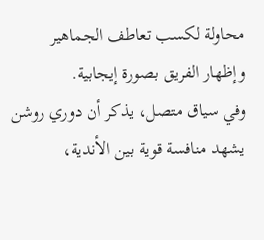محاولة لكسب تعاطف الجماهير وإظهار الفريق بصورة إيجابية.
وفي سياق متصل، يذكر أن دوري روشن يشهد منافسة قوية بين الأندية،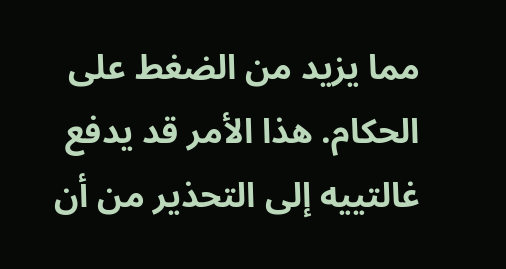مما يزيد من الضغط على الحكام. هذا الأمر قد يدفع غالتييه إلى التحذير من أن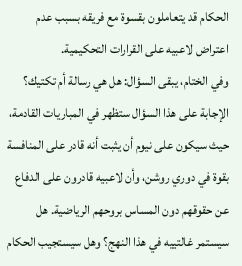الحكام قد يتعاملون بقسوة مع فريقه بسبب عدم اعتراض لاعبيه على القرارات التحكيمية.
وفي الختام، يبقى السؤال: هل هي رسالة أم تكتيك؟ الإجابة على هذا السؤال ستظهر في المباريات القادمة، حيث سيكون على نيوم أن يثبت أنه قادر على المنافسة بقوة في دوري روشن، وأن لاعبيه قادرون على الدفاع عن حقوقهم دون المساس بروحهم الرياضية. هل سيستمر غالتييه في هذا النهج؟ وهل سيستجيب الحكام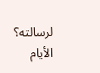لرسالته؟ الأيام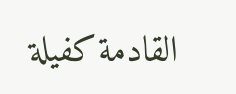القادمة كفيلة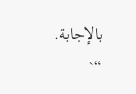بالإجابة.
“`